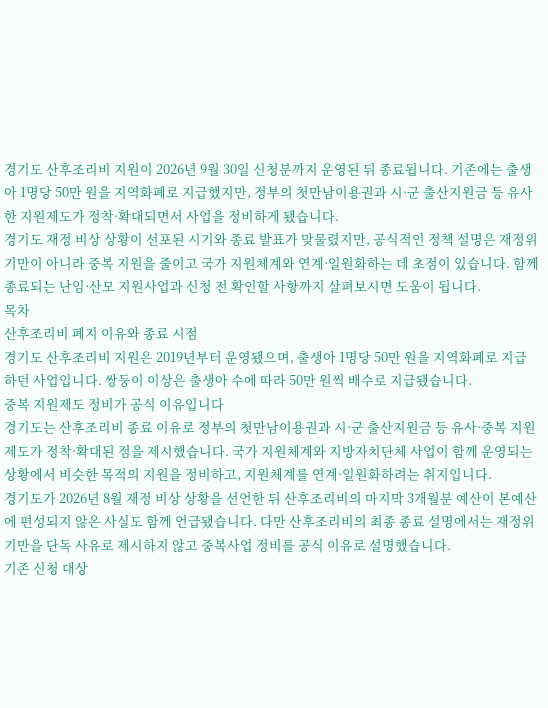경기도 산후조리비 지원이 2026년 9월 30일 신청분까지 운영된 뒤 종료됩니다. 기존에는 출생아 1명당 50만 원을 지역화폐로 지급했지만, 정부의 첫만남이용권과 시·군 출산지원금 등 유사한 지원제도가 정착·확대되면서 사업을 정비하게 됐습니다.
경기도 재정 비상 상황이 선포된 시기와 종료 발표가 맞물렸지만, 공식적인 정책 설명은 재정위기만이 아니라 중복 지원을 줄이고 국가 지원체계와 연계·일원화하는 데 초점이 있습니다. 함께 종료되는 난임·산모 지원사업과 신청 전 확인할 사항까지 살펴보시면 도움이 됩니다.
목차
산후조리비 폐지 이유와 종료 시점
경기도 산후조리비 지원은 2019년부터 운영됐으며, 출생아 1명당 50만 원을 지역화폐로 지급하던 사업입니다. 쌍둥이 이상은 출생아 수에 따라 50만 원씩 배수로 지급됐습니다.
중복 지원제도 정비가 공식 이유입니다
경기도는 산후조리비 종료 이유로 정부의 첫만남이용권과 시·군 출산지원금 등 유사·중복 지원제도가 정착·확대된 점을 제시했습니다. 국가 지원체계와 지방자치단체 사업이 함께 운영되는 상황에서 비슷한 목적의 지원을 정비하고, 지원체계를 연계·일원화하려는 취지입니다.
경기도가 2026년 8월 재정 비상 상황을 선언한 뒤 산후조리비의 마지막 3개월분 예산이 본예산에 편성되지 않은 사실도 함께 언급됐습니다. 다만 산후조리비의 최종 종료 설명에서는 재정위기만을 단독 사유로 제시하지 않고 중복사업 정비를 공식 이유로 설명했습니다.
기존 신청 대상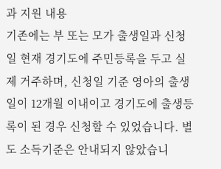과 지원 내용
기존에는 부 또는 모가 출생일과 신청일 현재 경기도에 주민등록을 두고 실제 거주하며, 신청일 기준 영아의 출생일이 12개월 이내이고 경기도에 출생등록이 된 경우 신청할 수 있었습니다. 별도 소득기준은 안내되지 않았습니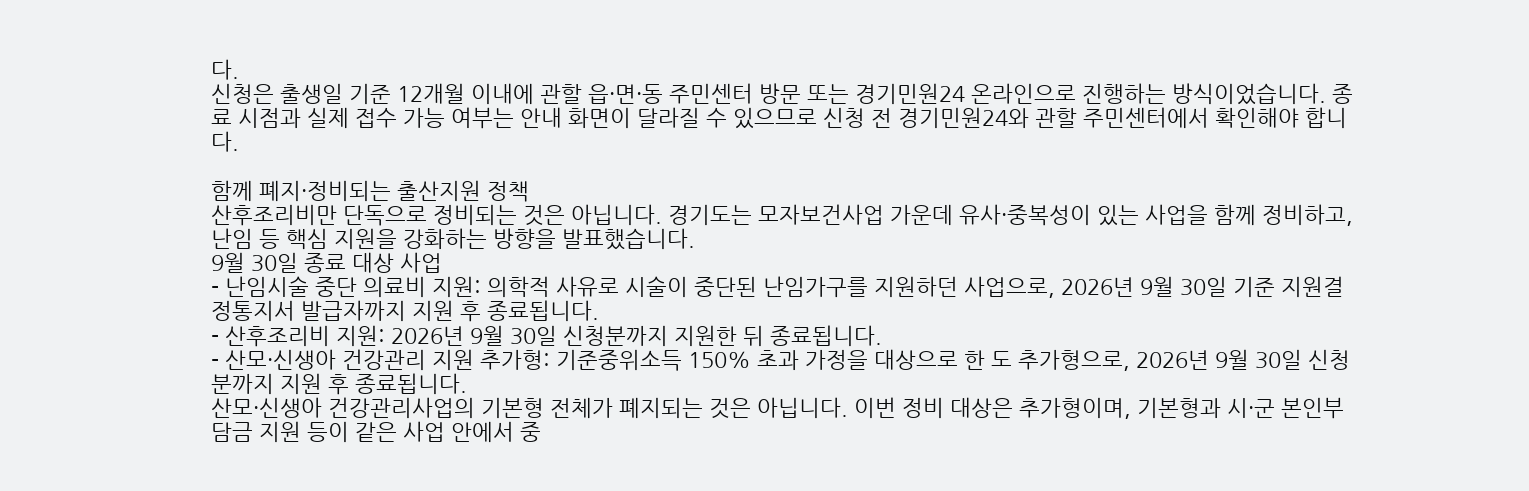다.
신청은 출생일 기준 12개월 이내에 관할 읍·면·동 주민센터 방문 또는 경기민원24 온라인으로 진행하는 방식이었습니다. 종료 시점과 실제 접수 가능 여부는 안내 화면이 달라질 수 있으므로 신청 전 경기민원24와 관할 주민센터에서 확인해야 합니다.

함께 폐지·정비되는 출산지원 정책
산후조리비만 단독으로 정비되는 것은 아닙니다. 경기도는 모자보건사업 가운데 유사·중복성이 있는 사업을 함께 정비하고, 난임 등 핵심 지원을 강화하는 방향을 발표했습니다.
9월 30일 종료 대상 사업
- 난임시술 중단 의료비 지원: 의학적 사유로 시술이 중단된 난임가구를 지원하던 사업으로, 2026년 9월 30일 기준 지원결정통지서 발급자까지 지원 후 종료됩니다.
- 산후조리비 지원: 2026년 9월 30일 신청분까지 지원한 뒤 종료됩니다.
- 산모·신생아 건강관리 지원 추가형: 기준중위소득 150% 초과 가정을 대상으로 한 도 추가형으로, 2026년 9월 30일 신청분까지 지원 후 종료됩니다.
산모·신생아 건강관리사업의 기본형 전체가 폐지되는 것은 아닙니다. 이번 정비 대상은 추가형이며, 기본형과 시·군 본인부담금 지원 등이 같은 사업 안에서 중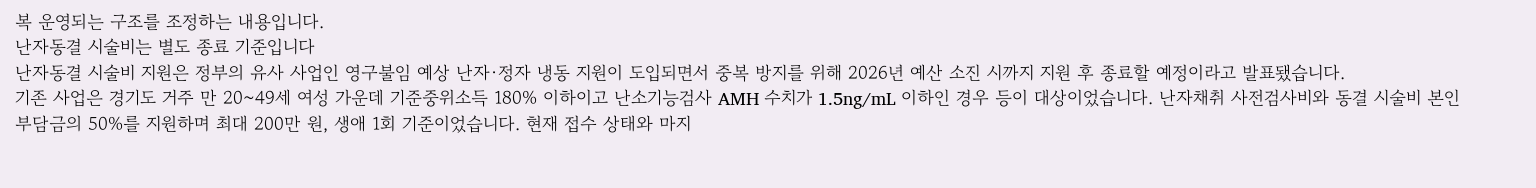복 운영되는 구조를 조정하는 내용입니다.
난자동결 시술비는 별도 종료 기준입니다
난자동결 시술비 지원은 정부의 유사 사업인 영구불임 예상 난자·정자 냉동 지원이 도입되면서 중복 방지를 위해 2026년 예산 소진 시까지 지원 후 종료할 예정이라고 발표됐습니다.
기존 사업은 경기도 거주 만 20~49세 여성 가운데 기준중위소득 180% 이하이고 난소기능검사 AMH 수치가 1.5ng/mL 이하인 경우 등이 대상이었습니다. 난자채취 사전검사비와 동결 시술비 본인부담금의 50%를 지원하며 최대 200만 원, 생애 1회 기준이었습니다. 현재 접수 상태와 마지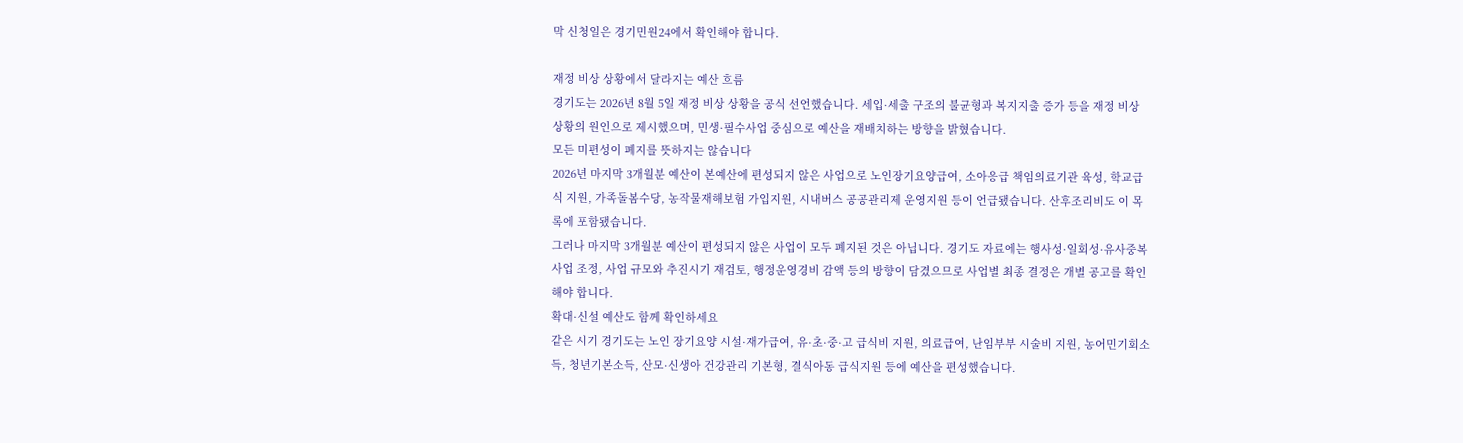막 신청일은 경기민원24에서 확인해야 합니다.

재정 비상 상황에서 달라지는 예산 흐름
경기도는 2026년 8월 5일 재정 비상 상황을 공식 선언했습니다. 세입·세출 구조의 불균형과 복지지출 증가 등을 재정 비상 상황의 원인으로 제시했으며, 민생·필수사업 중심으로 예산을 재배치하는 방향을 밝혔습니다.
모든 미편성이 폐지를 뜻하지는 않습니다
2026년 마지막 3개월분 예산이 본예산에 편성되지 않은 사업으로 노인장기요양급여, 소아응급 책임의료기관 육성, 학교급식 지원, 가족돌봄수당, 농작물재해보험 가입지원, 시내버스 공공관리제 운영지원 등이 언급됐습니다. 산후조리비도 이 목록에 포함됐습니다.
그러나 마지막 3개월분 예산이 편성되지 않은 사업이 모두 폐지된 것은 아닙니다. 경기도 자료에는 행사성·일회성·유사중복 사업 조정, 사업 규모와 추진시기 재검토, 행정운영경비 감액 등의 방향이 담겼으므로 사업별 최종 결정은 개별 공고를 확인해야 합니다.
확대·신설 예산도 함께 확인하세요
같은 시기 경기도는 노인 장기요양 시설·재가급여, 유·초·중·고 급식비 지원, 의료급여, 난임부부 시술비 지원, 농어민기회소득, 청년기본소득, 산모·신생아 건강관리 기본형, 결식아동 급식지원 등에 예산을 편성했습니다.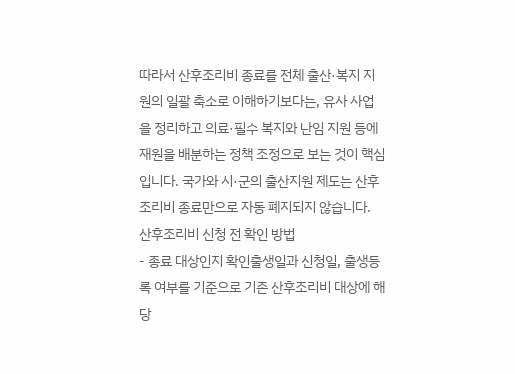따라서 산후조리비 종료를 전체 출산·복지 지원의 일괄 축소로 이해하기보다는, 유사 사업을 정리하고 의료·필수 복지와 난임 지원 등에 재원을 배분하는 정책 조정으로 보는 것이 핵심입니다. 국가와 시·군의 출산지원 제도는 산후조리비 종료만으로 자동 폐지되지 않습니다.
산후조리비 신청 전 확인 방법
- 종료 대상인지 확인출생일과 신청일, 출생등록 여부를 기준으로 기존 산후조리비 대상에 해당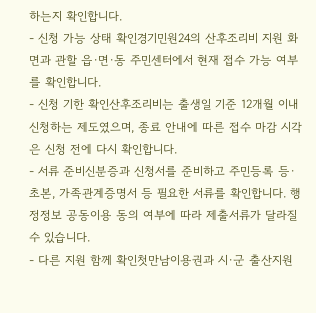하는지 확인합니다.
- 신청 가능 상태 확인경기민원24의 산후조리비 지원 화면과 관할 읍·면·동 주민센터에서 현재 접수 가능 여부를 확인합니다.
- 신청 기한 확인산후조리비는 출생일 기준 12개월 이내 신청하는 제도였으며, 종료 안내에 따른 접수 마감 시각은 신청 전에 다시 확인합니다.
- 서류 준비신분증과 신청서를 준비하고 주민등록 등·초본, 가족관계증명서 등 필요한 서류를 확인합니다. 행정정보 공동이용 동의 여부에 따라 제출서류가 달라질 수 있습니다.
- 다른 지원 함께 확인첫만남이용권과 시·군 출산지원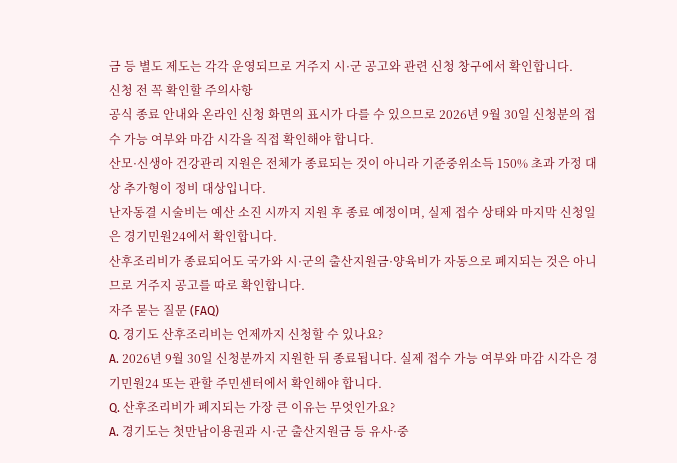금 등 별도 제도는 각각 운영되므로 거주지 시·군 공고와 관련 신청 창구에서 확인합니다.
신청 전 꼭 확인할 주의사항
공식 종료 안내와 온라인 신청 화면의 표시가 다를 수 있으므로 2026년 9월 30일 신청분의 접수 가능 여부와 마감 시각을 직접 확인해야 합니다.
산모·신생아 건강관리 지원은 전체가 종료되는 것이 아니라 기준중위소득 150% 초과 가정 대상 추가형이 정비 대상입니다.
난자동결 시술비는 예산 소진 시까지 지원 후 종료 예정이며, 실제 접수 상태와 마지막 신청일은 경기민원24에서 확인합니다.
산후조리비가 종료되어도 국가와 시·군의 출산지원금·양육비가 자동으로 폐지되는 것은 아니므로 거주지 공고를 따로 확인합니다.
자주 묻는 질문 (FAQ)
Q. 경기도 산후조리비는 언제까지 신청할 수 있나요?
A. 2026년 9월 30일 신청분까지 지원한 뒤 종료됩니다. 실제 접수 가능 여부와 마감 시각은 경기민원24 또는 관할 주민센터에서 확인해야 합니다.
Q. 산후조리비가 폐지되는 가장 큰 이유는 무엇인가요?
A. 경기도는 첫만남이용권과 시·군 출산지원금 등 유사·중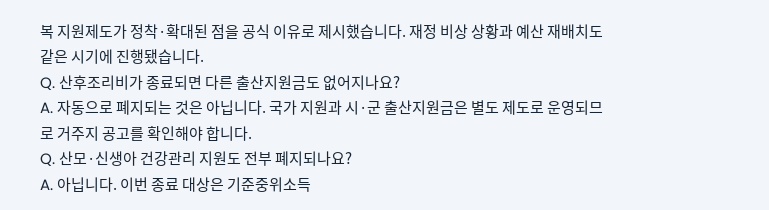복 지원제도가 정착·확대된 점을 공식 이유로 제시했습니다. 재정 비상 상황과 예산 재배치도 같은 시기에 진행됐습니다.
Q. 산후조리비가 종료되면 다른 출산지원금도 없어지나요?
A. 자동으로 폐지되는 것은 아닙니다. 국가 지원과 시·군 출산지원금은 별도 제도로 운영되므로 거주지 공고를 확인해야 합니다.
Q. 산모·신생아 건강관리 지원도 전부 폐지되나요?
A. 아닙니다. 이번 종료 대상은 기준중위소득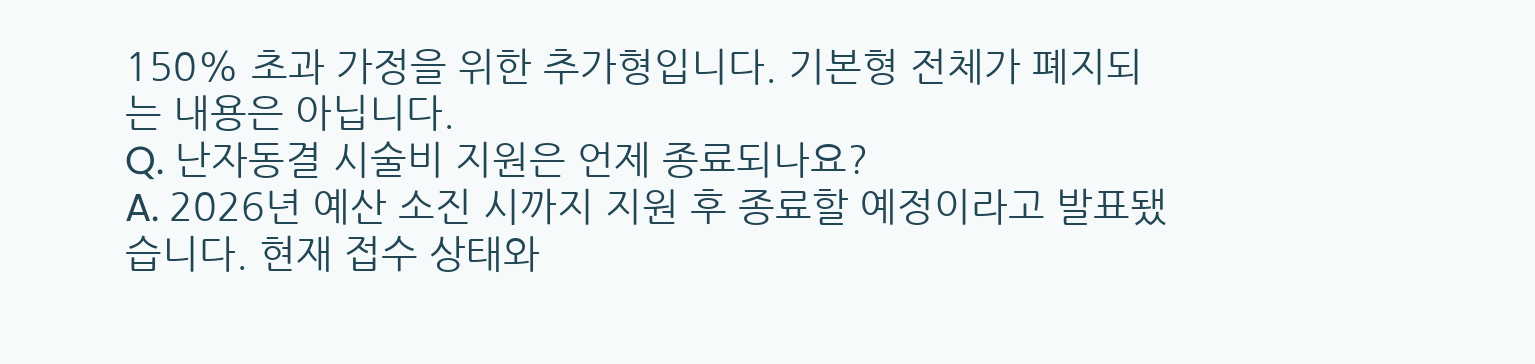150% 초과 가정을 위한 추가형입니다. 기본형 전체가 폐지되는 내용은 아닙니다.
Q. 난자동결 시술비 지원은 언제 종료되나요?
A. 2026년 예산 소진 시까지 지원 후 종료할 예정이라고 발표됐습니다. 현재 접수 상태와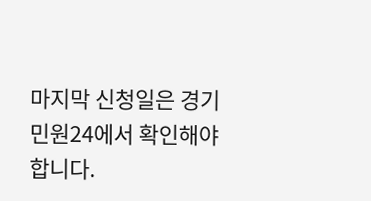마지막 신청일은 경기민원24에서 확인해야 합니다.